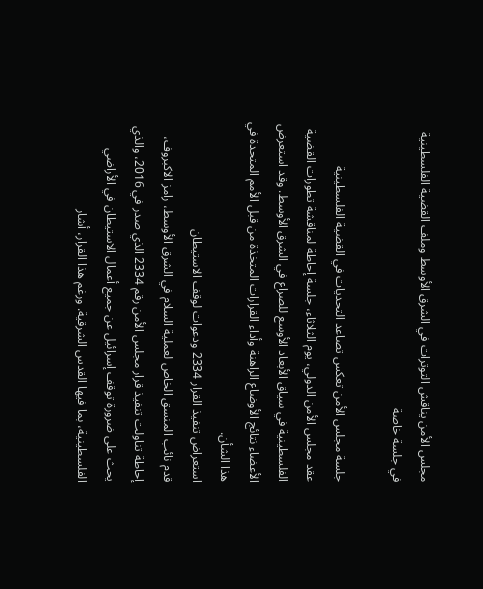مجلس الأمن يناقش التوترات في الشرق الأوسط وملف القضية الفلسطينية في جلسة خاصة

جلسة مجلس الأمن تعكس تصاعد التحديات في القضية الفلسطينية
عقد مجلس الأمن الدولي، يوم الثلاثاء، جلسة إحاطة لمناقشة تطورات القضية الفلسطينية في سياق الأبعاد الأوسع للصراع في الشرق الأوسط. وقد استعرض الأعضاء نتائج الأوضاع الراهنة وأداء القرارات المتخذة من قبل الأمم المتحدة في هذا الشأن.
استعراض تنفيذ القرار 2334 ودعوات لوقف الاستيطان
قدم نائب المنسق الخاص لعملية السلام في الشرق الأوسط، رامز الاكبروف، إحاطة تناولت تنفيذ قرار مجلس الأمن رقم 2334 الذي صدر في 2016، والذي يحث على ضرورة توقف إسرائيل عن جميع أعمال الاستيطان في الأراضي الفلسطينية، بما فيها القدس الشرقية. ورغم هذا القرار، أشار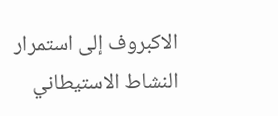الاكبروف إلى استمرار النشاط الاستيطاني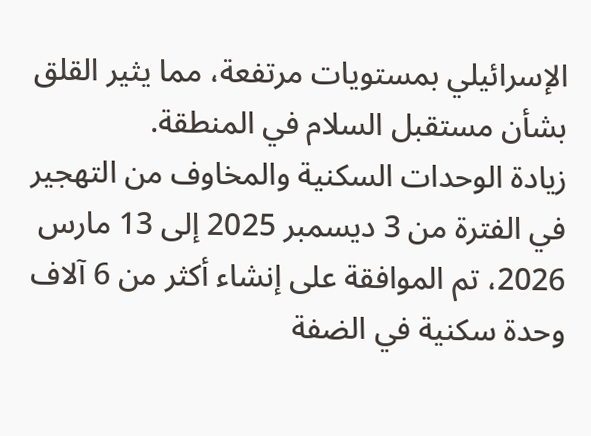الإسرائيلي بمستويات مرتفعة، مما يثير القلق بشأن مستقبل السلام في المنطقة.
زيادة الوحدات السكنية والمخاوف من التهجير
في الفترة من 3 ديسمبر 2025 إلى 13 مارس 2026، تم الموافقة على إنشاء أكثر من 6 آلاف وحدة سكنية في الضفة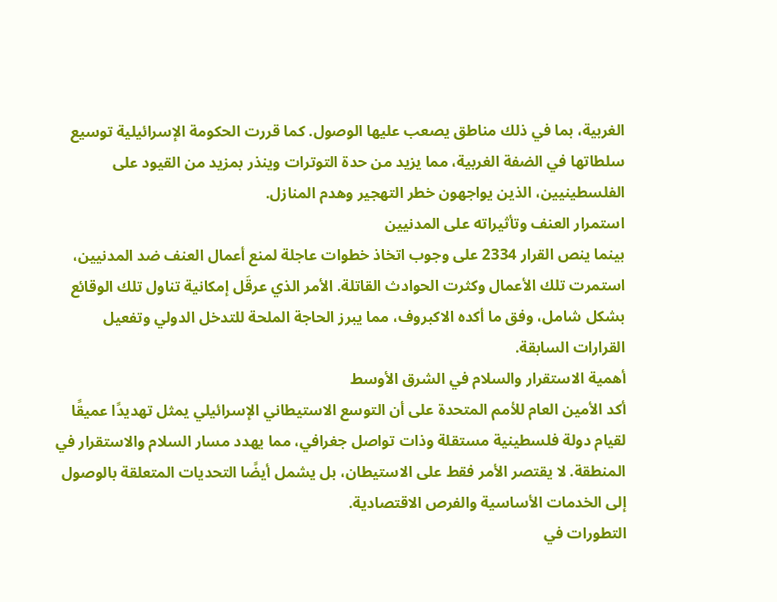الغربية، بما في ذلك مناطق يصعب عليها الوصول. كما قررت الحكومة الإسرائيلية توسيع سلطاتها في الضفة الغربية، مما يزيد من حدة التوترات وينذر بمزيد من القيود على الفلسطينيين، الذين يواجهون خطر التهجير وهدم المنازل.
استمرار العنف وتأثيراته على المدنيين
بينما ينص القرار 2334 على وجوب اتخاذ خطوات عاجلة لمنع أعمال العنف ضد المدنيين، استمرت تلك الأعمال وكثرت الحوادث القاتلة. الأمر الذي عرقَل إمكانية تناول تلك الوقائع بشكل شامل، وفق ما أكده الاكبروف، مما يبرز الحاجة الملحة للتدخل الدولي وتفعيل القرارات السابقة.
أهمية الاستقرار والسلام في الشرق الأوسط
أكد الأمين العام للأمم المتحدة على أن التوسع الاستيطاني الإسرائيلي يمثل تهديدًا عميقًا لقيام دولة فلسطينية مستقلة وذات تواصل جغرافي، مما يهدد مسار السلام والاستقرار في المنطقة. لا يقتصر الأمر فقط على الاستيطان، بل يشمل أيضًا التحديات المتعلقة بالوصول إلى الخدمات الأساسية والفرص الاقتصادية.
التطورات في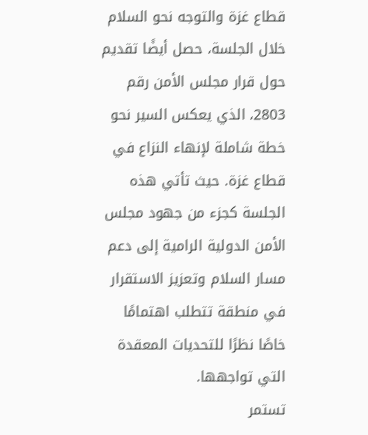قطاع غزة والتوجه نحو السلام
خلال الجلسة، حصل أيضًا تقديم حول قرار مجلس الأمن رقم 2803، الذي يعكس السير نحو خطة شاملة لإنهاء النزاع في قطاع غزة. حيث تأتي هذه الجلسة كجزء من جهود مجلس الأمن الدولية الرامية إلى دعم مسار السلام وتعزيز الاستقرار في منطقة تتطلب اهتمامًا خاصًا نظرًا للتحديات المعقدة التي تواجهها.
تستمر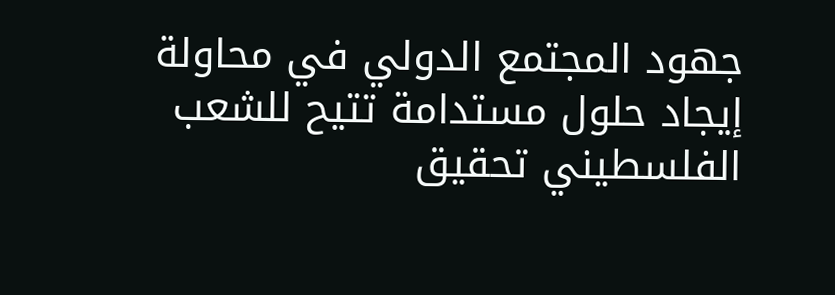جهود المجتمع الدولي في محاولة إيجاد حلول مستدامة تتيح للشعب الفلسطيني تحقيق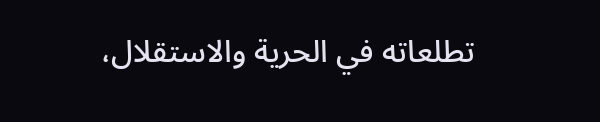تطلعاته في الحرية والاستقلال،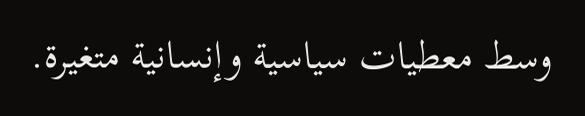وسط معطيات سياسية وإنسانية متغيرة.